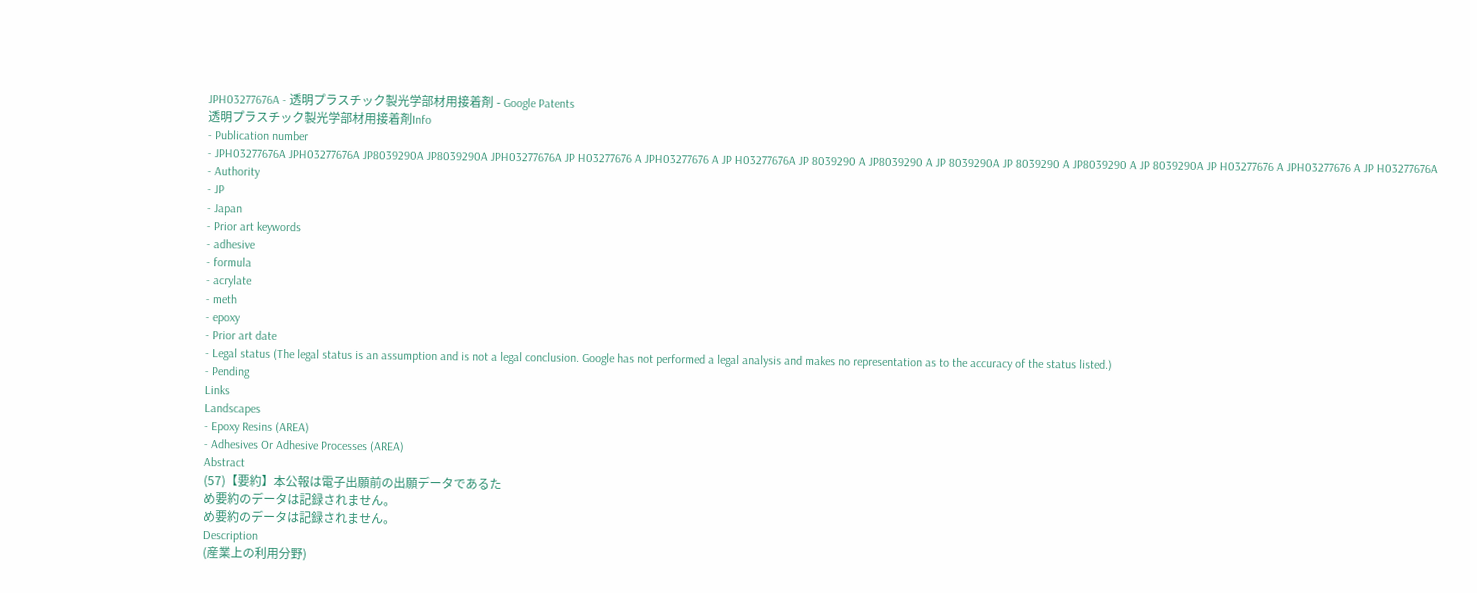JPH03277676A - 透明プラスチック製光学部材用接着剤 - Google Patents
透明プラスチック製光学部材用接着剤Info
- Publication number
- JPH03277676A JPH03277676A JP8039290A JP8039290A JPH03277676A JP H03277676 A JPH03277676 A JP H03277676A JP 8039290 A JP8039290 A JP 8039290A JP 8039290 A JP8039290 A JP 8039290A JP H03277676 A JPH03277676 A JP H03277676A
- Authority
- JP
- Japan
- Prior art keywords
- adhesive
- formula
- acrylate
- meth
- epoxy
- Prior art date
- Legal status (The legal status is an assumption and is not a legal conclusion. Google has not performed a legal analysis and makes no representation as to the accuracy of the status listed.)
- Pending
Links
Landscapes
- Epoxy Resins (AREA)
- Adhesives Or Adhesive Processes (AREA)
Abstract
(57)【要約】本公報は電子出願前の出願データであるた
め要約のデータは記録されません。
め要約のデータは記録されません。
Description
(産業上の利用分野)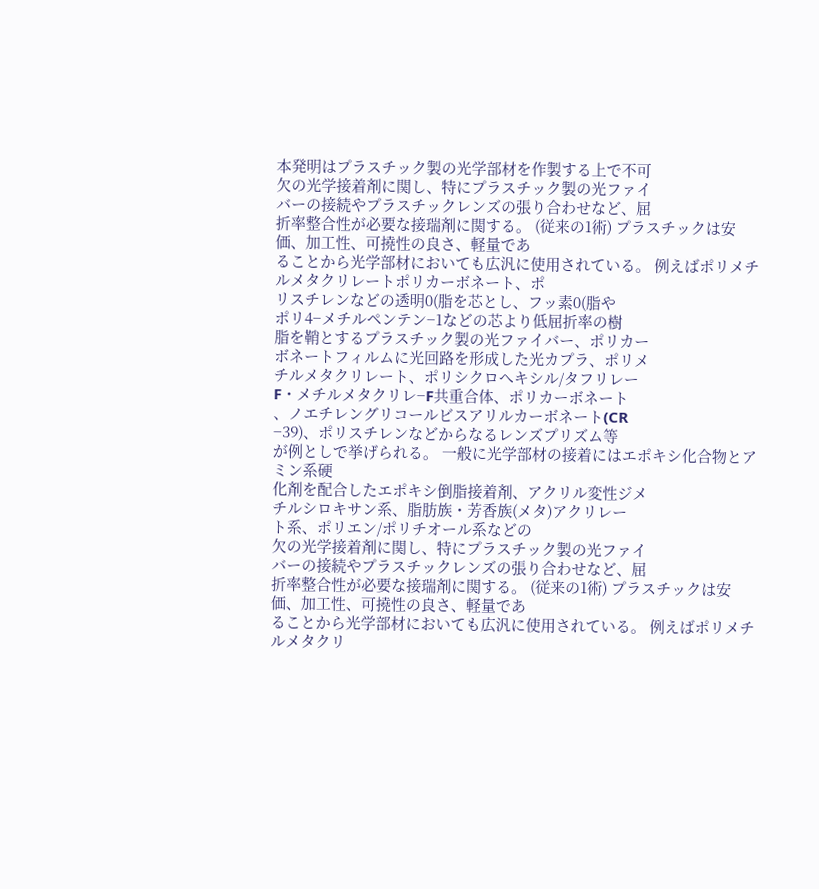本発明はプラスチック製の光学部材を作製する上で不可
欠の光学接着剤に関し、特にプラスチック製の光ファイ
バーの接続やプラスチックレンズの張り合わせなど、屈
折率整合性が必要な接瑞剤に関する。 (従来の1術) プラスチックは安価、加工性、可撓性の良さ、軽量であ
ることから光学部材においても広汎に使用されている。 例えばポリメチルメタクリレートポリカーボネート、ポ
リスチレンなどの透明0(脂を芯とし、フッ素0(脂や
ポリ4−メチルペンテン−1などの芯より低屈折率の樹
脂を鞘とするプラスチック製の光ファイバー、ポリカー
ボネートフィルムに光回路を形成した光カプラ、ポリメ
チルメタクリレート、ポリシクロへキシル/タフリレー
F・メチルメタクリレ−F共重合体、ポリカーボネート
、ノエチレングリコールビスアリルカーボネート(CR
−39)、ポリスチレンなどからなるレンズプリズム等
が例としで挙げられる。 一般に光学部材の接着にはエポキシ化合物とアミン系硬
化剤を配合したエポキシ倒脂接着剤、アクリル変性ジメ
チルシロキサン系、脂肪族・芳香族(メタ)アクリレー
ト系、ポリエン/ポリチオール系などの
欠の光学接着剤に関し、特にプラスチック製の光ファイ
バーの接続やプラスチックレンズの張り合わせなど、屈
折率整合性が必要な接瑞剤に関する。 (従来の1術) プラスチックは安価、加工性、可撓性の良さ、軽量であ
ることから光学部材においても広汎に使用されている。 例えばポリメチルメタクリ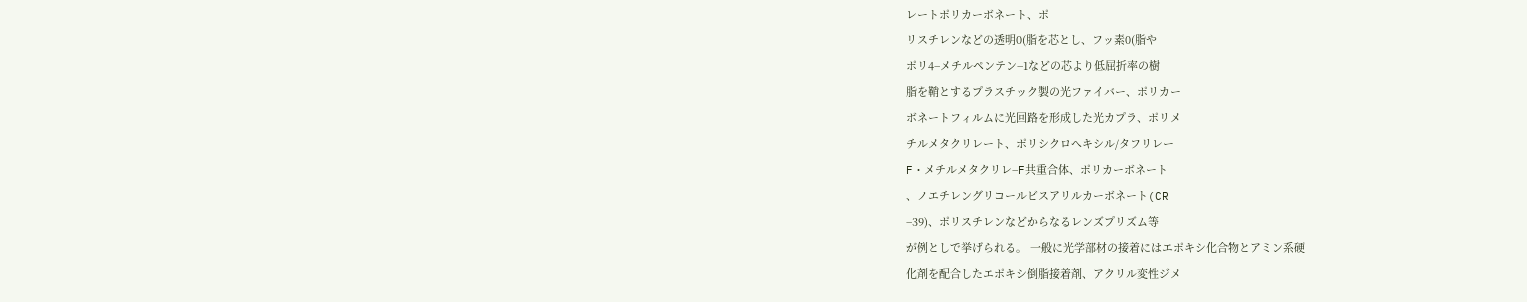レートポリカーボネート、ポ
リスチレンなどの透明0(脂を芯とし、フッ素0(脂や
ポリ4−メチルペンテン−1などの芯より低屈折率の樹
脂を鞘とするプラスチック製の光ファイバー、ポリカー
ボネートフィルムに光回路を形成した光カプラ、ポリメ
チルメタクリレート、ポリシクロへキシル/タフリレー
F・メチルメタクリレ−F共重合体、ポリカーボネート
、ノエチレングリコールビスアリルカーボネート(CR
−39)、ポリスチレンなどからなるレンズプリズム等
が例としで挙げられる。 一般に光学部材の接着にはエポキシ化合物とアミン系硬
化剤を配合したエポキシ倒脂接着剤、アクリル変性ジメ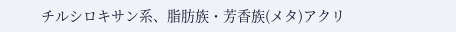チルシロキサン系、脂肪族・芳香族(メタ)アクリ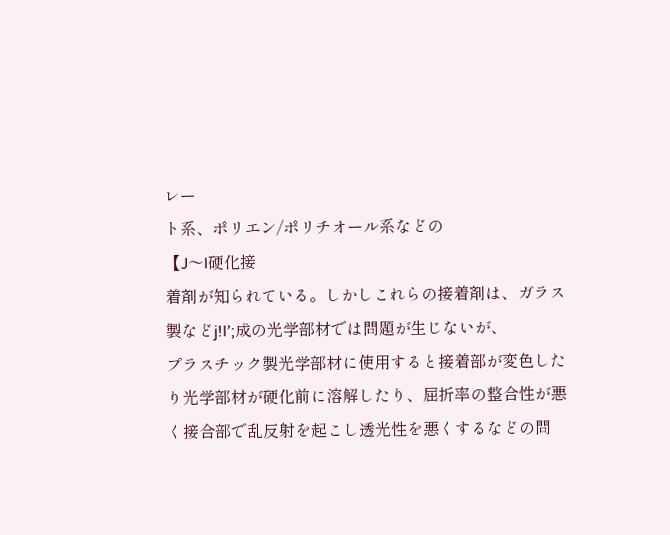レー
ト系、ポリエン/ポリチオール系などの
【J〜l硬化接
着剤が知られている。しかしこれらの接着剤は、ガラス
製などj!l’;成の光学部材では問題が生じないが、
プラスチック製光学部材に使用すると接着部が変色した
り光学部材が硬化前に溶解したり、屈折率の整合性が悪
く接合部で乱反射を起こし透光性を悪くするなどの問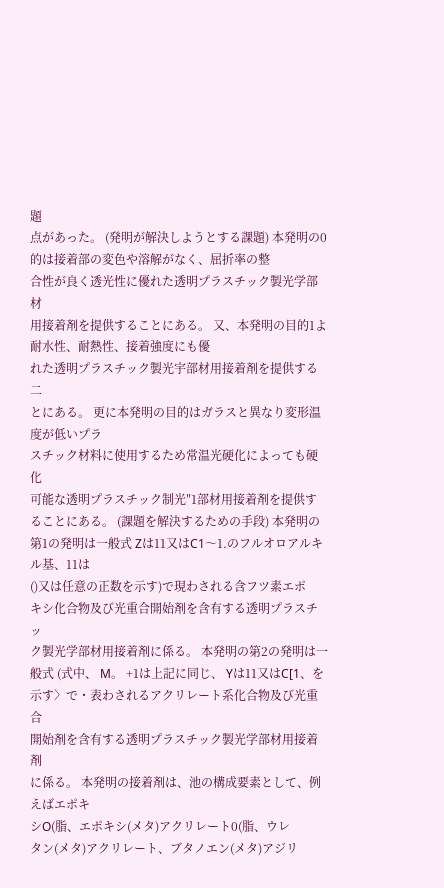題
点があった。 (発明が解決しようとする課題) 本発明の0的は接着部の変色や溶解がなく、屈折率の整
合性が良く透光性に優れた透明プラスチック製光学部材
用接着剤を提供することにある。 又、本発明の目的1よ耐水性、耐熱性、接着強度にも優
れた透明プラスチック製光宇部材用接着剤を提供する二
とにある。 更に本発明の目的はガラスと異なり変形温度が低いプラ
スチック材料に使用するため常温光硬化によっても硬化
可能な透明プラスチック制光″1部材用接着剤を提供す
ることにある。 (課題を解決するための手段) 本発明の第1の発明は一般式 Zは11又はC1〜1.のフルオロアルキル基、11は
()又は任意の正数を示す)で現わされる含フツ素エポ
キシ化合物及び光重合開始剤を含有する透明プラスチッ
ク製光学部材用接着剤に係る。 本発明の第2の発明は一般式 (式中、 M。 +1は上記に同じ、 Yは11又はC[1、を 示す〉で・表わされるアクリレート系化合物及び光重合
開始剤を含有する透明プラスチック製光学部材用接着剤
に係る。 本発明の接着剤は、池の構成要素として、例えばエポキ
シO(脂、エポキシ(メタ)アクリレート0(脂、ウレ
タン(メタ)アクリレート、ブタノエン(メタ)アジリ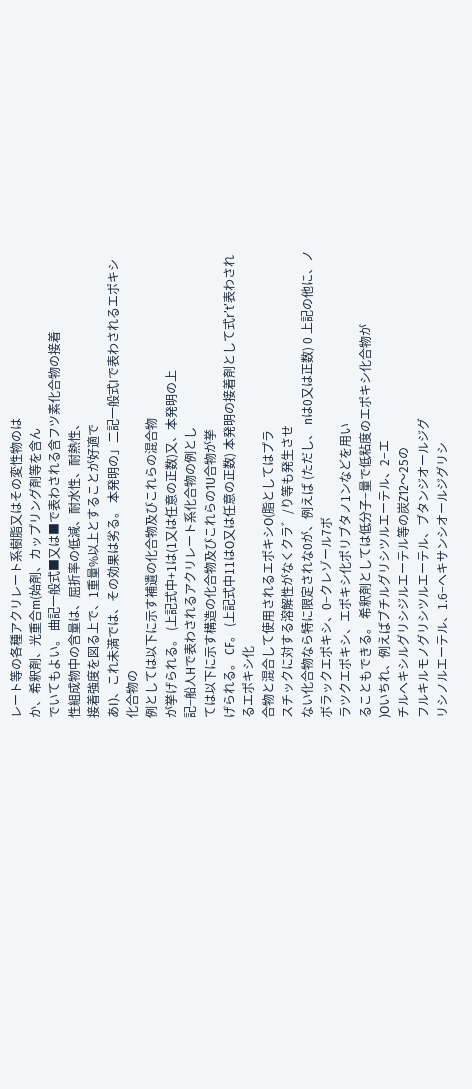レート等の各種アクリレート系樹脂又はその変性物のは
か、希釈剤、光重合m(始剤、カップリング剤等を含ん
でいてもよい。 曲記一般式■又は■で表わされる含フツ素化合物の接着
性組成物中の含量は、屈折率の低減、耐水性、耐熱性、
接着強度を図る上で、1重量%以上とすることが好適で
あI)、これ未満では、その効果は劣る。 本発明の」二記一般式Iで表わされるエポキシ化合物の
例としては以下に示す補遺の化合物及びこれらの混合物
が挙げられる。 (上記式中+1は(1又は任意の正数)又、本発明の上
記−船人Hで表わされるアクリレート系化合物の例とし
ては以下に示す構造の化合物及びこれらの1U合物が挙
げられる。 CF。 (上記式中11はO又は任意の正数) 本発明の接着剤として式r’t’表わされるエポキシ化
合物と混合して使用されるエポキシO(脂としてはプラ
スチックに対する溶解性がなくクラ゛/り等も発生させ
ない化合物なら特に限定されな0が、例えば (ただし、 nは0又は正数) 0 上記の他に、ノボラックエポキシ、0−クレゾール7ボ
ラツクエポキシ、エポキシ化ポリブタノ1ンなどを用い
ることもできる。 希釈剤としては低分子−量で低粘度のエポキシ化合物が
)Oいちれ、例えばブチルグリシツルエーテル、2−エ
チルへキシルグリシジルエーテル等の炭Z12〜25の
フルキルモノグリシツルエーテル、ブタンジオールジグ
リシノルエーテル、1.6−ヘキサンシオールジグリシ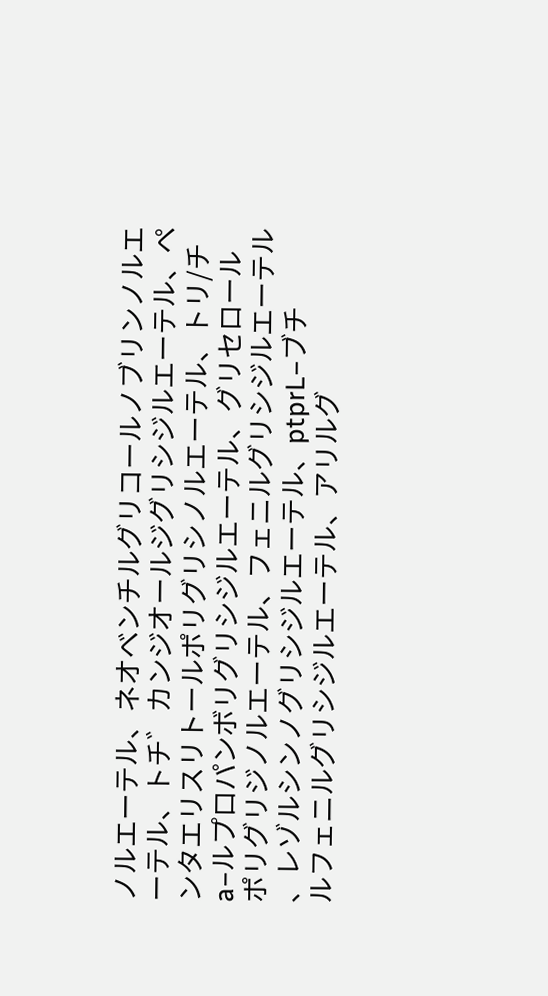ノルエーテル、ネオベンチルグリコールノブリンノルエ
ーテル、トチ゛カンジオールジグリシジルエーテル、ペ
ンタエリスリトールポリグリシノルエーテル、トリ/チ
a−ルプロパンボリグリシジルエーテル、グリセロール
ポリグリジノルエーテル、フェニルグリシジルエーテル
、レゾルシンノグリシジルエーテル、ptprL−ブチ
ルフェニルグリシジルエーテル、アリルグ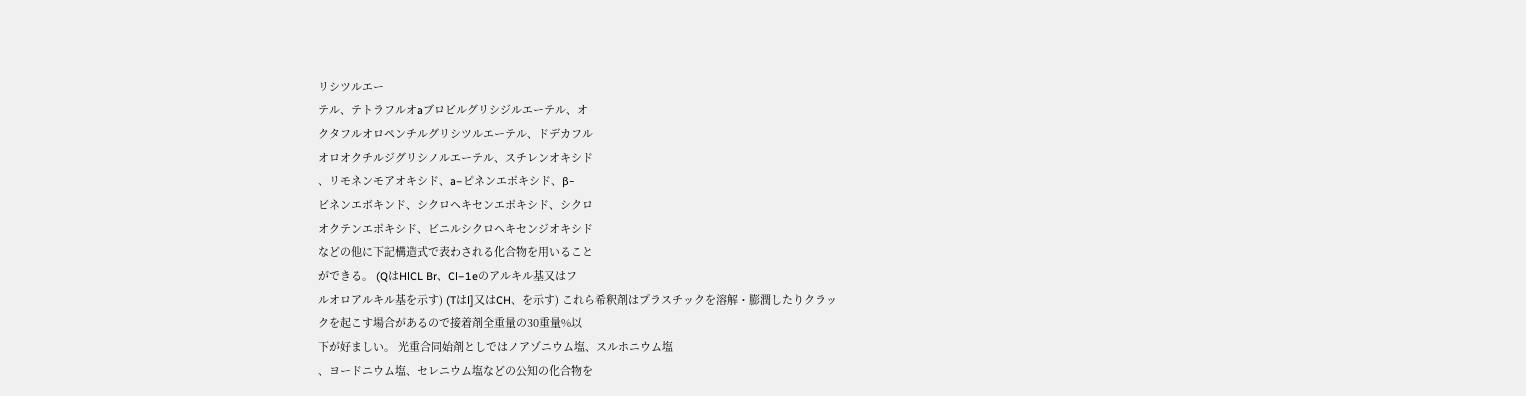リシツルエー
テル、テトラフルオaブロビルグリシジルエーテル、オ
クタフルオロペンチルグリシツルエーテル、ドデカフル
オロオクチルジグリシノルエーテル、スチレンオキシド
、リモネンモアオキシド、a−ピネンエポキシド、β−
ビネンエボキンド、シクロヘキセンエポキシド、シクロ
オクテンエポキシド、ビニルシクロヘキセンジオキシド
などの他に下記構造式で表わされる化合物を用いること
ができる。 (QはHlCL Br、Cl−1eのアルキル基又はフ
ルオロアルキル基を示す) (Tはl]又はCH、を示す) これら希釈剤はプラスチックを溶解・膨潤したりクラッ
クを起こす場合があるので接着剤全重量の30重量%以
下が好ましい。 光重合同始剤としではノアゾニウム塩、スルホニウム塩
、ヨードニウム塩、セレニウム塩などの公知の化合物を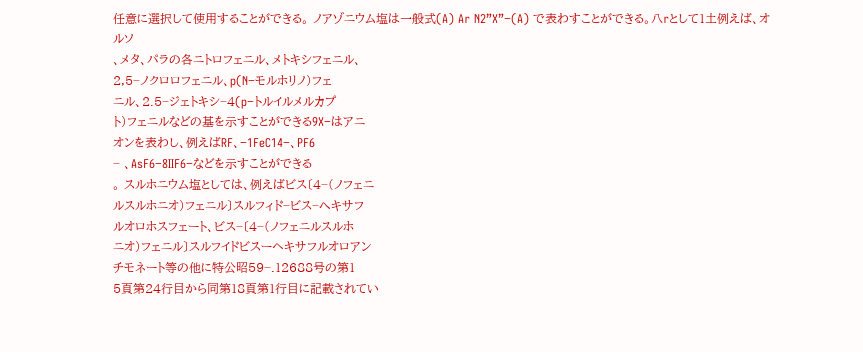任意に選択して使用することができる。 ノアゾニウム塩は一般式(A) Ar N2”X”−(A) で表わすことができる。八rとして1土例えば、オルソ
、メタ、パラの各ニトロフェニル、メトキシフェニル、
2,5−ノクロロフェニル、p(N−モルホリノ)フェ
ニル、2.5−ジェトキシ−4(p−トルイルメルカプ
ト)フェニルなどの基を示すことができる9X−はアニ
オンを表わし、例えばRF、−1FeC14−、PF6
− 、AsF6−8IIF6−などを示すことができる
。 スルホニウム塩としては、例えばビス〔4−(ノフェニ
ルスルホニオ)フェニル〕スルフィド−ビス−へキサフ
ルオロホスフェート、ビス−〔4−(ノフェニルスルホ
ニオ)フェニル〕スルフイドビスーヘキサフルオロアン
チモネート等の他に特公昭59−.12688号の第1
5頁第24行目から同第18頁第1行目に記載されてい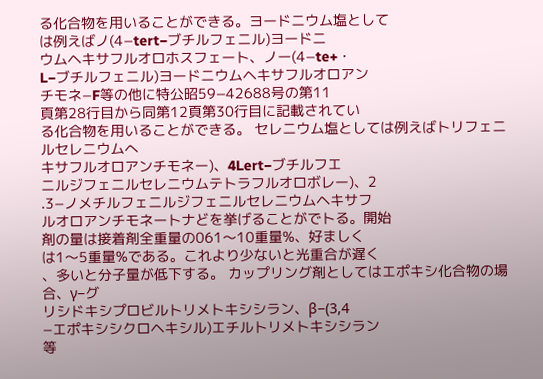る化合物を用いることができる。ヨードニウム塩として
は例えばノ(4−tert−ブチルフェニル)ヨードニ
ウムヘキサフルオロホスフェート、ノー(4−te+・
L−ブチルフェニル)ヨードニウムヘキサフルオロアン
チモネ−F等の他に特公昭59−42688号の第11
頁第28行目から同第12頁第30行目に記載されてい
る化合物を用いることができる。 セレニウム塩としては例えばトリフェニルセレニウムへ
キサフルオロアンチモネー)、4Lert−ブチルフエ
ニルジフェニルセレニウムテトラフルオロボレー)、2
.3−ノメチルフェニルジフェニルセレニウムヘキサフ
ルオロアンチモネートナどを挙げることがでトる。開始
剤の量は接着剤全重量の061〜10重量%、好ましく
は1〜5重量%である。これより少ないと光重合が遅く
、多いと分子量が低下する。 カップリング剤としてはエポキシ化合物の場合、γ−グ
リシドキシプロビルトリメトキシシラン、β−(3,4
−エポキシシクロヘキシル)エチルトリメトキシシラン
等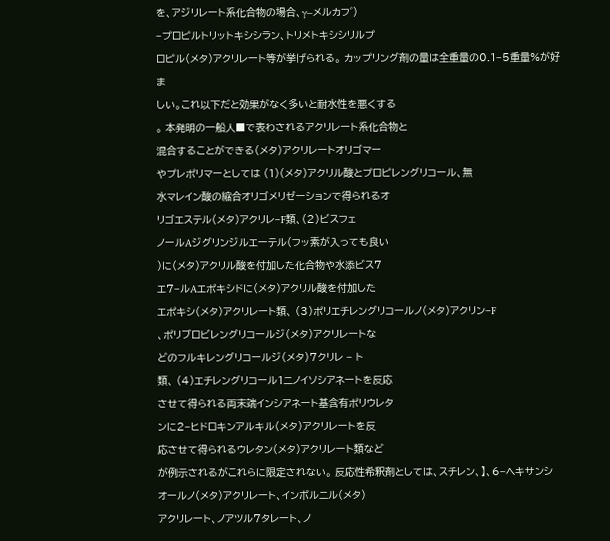を、アジリレート系化合物の場合、γ−メルカフ゛)
−プロピルトリットキシシラン、トリメトキシシリルプ
ロピル(メタ)アクリレート等が挙げられる。 カップリング剤の量は全重量の0.1−5重量%が好ま
しい。これ以下だと効果がなく多いと耐水性を悪くする
。 本発明の一船人■で表わされるアクリレート系化合物と
混合することができる(メタ)アクリレートオリゴマー
やプレポリマーとしては (1)(メタ)アクリル酸とプロピレングリコール、無
水マレイン酸の縮合オリゴメリゼーションで得られるオ
リゴエステル(メタ)アクリレ−F類、(2)ビスフェ
ノールAジグリンジルエーテル(フッ素が入っても良い
)に(メタ)アクリル酸を付加した化合物や水添ビス7
エ7−ルAエポキシドに(メタ)アクリル酸を付加した
エポキシ(メタ)アクリレート類、 (3)ポリエチレングリコールノ(メタ)アクリン−F
、ポリブロビレングリコールジ(メタ)アクリレートな
どのフルキレングリコールジ(メタ)7クリレ − ト
類、 (4)エチレングリコール1ニノイソシアネートを反応
させて得られる両末端インシアネート基含有ポリウレタ
ンに2−ヒドロキンアルキル(メタ)アクリレートを反
応させて得られるウレタン(メタ)アクリレート類など
が例示されるがこれらに限定されない。 反応性希釈剤としては、スチレン、】、6−ヘキサンシ
オールノ(メタ)アクリレート、インボルニル(メタ)
アクリレート、ノアツル7タレート、ノ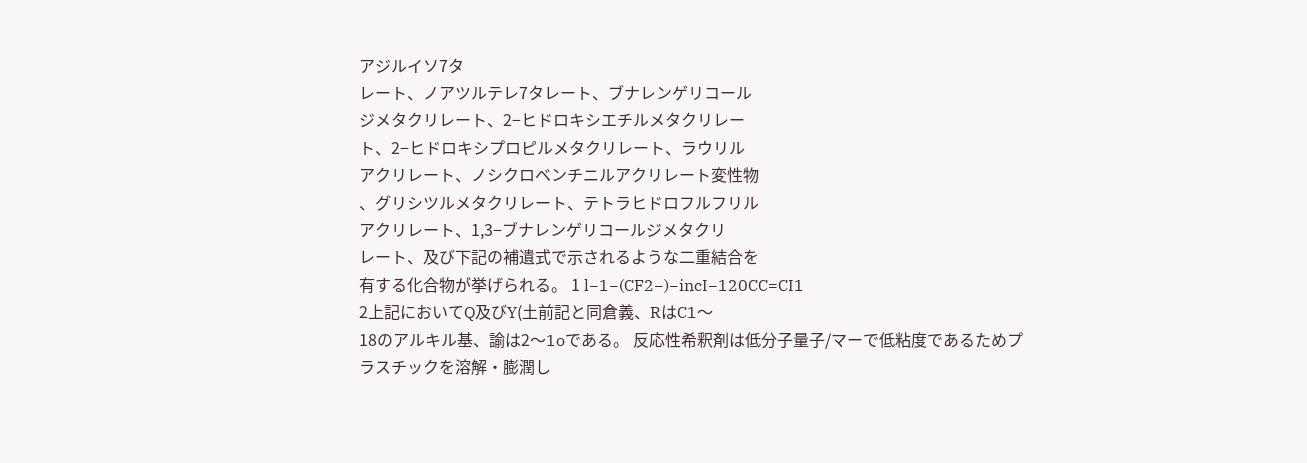アジルイソ7タ
レート、ノアツルテレ7タレート、ブナレンゲリコール
ジメタクリレート、2−ヒドロキシエチルメタクリレー
ト、2−ヒドロキシプロピルメタクリレート、ラウリル
アクリレート、ノシクロベンチニルアクリレート変性物
、グリシツルメタクリレート、テトラヒドロフルフリル
アクリレート、1,3−ブナレンゲリコールジメタクリ
レート、及び下記の補遺式で示されるような二重結合を
有する化合物が挙げられる。 1 l−1−(CF2−)−incI−120CC=CI1
2上記においてQ及びY(土前記と同倉義、RはC1〜
18のアルキル基、諭は2〜1oである。 反応性希釈剤は低分子量子/マーで低粘度であるためプ
ラスチックを溶解・膨潤し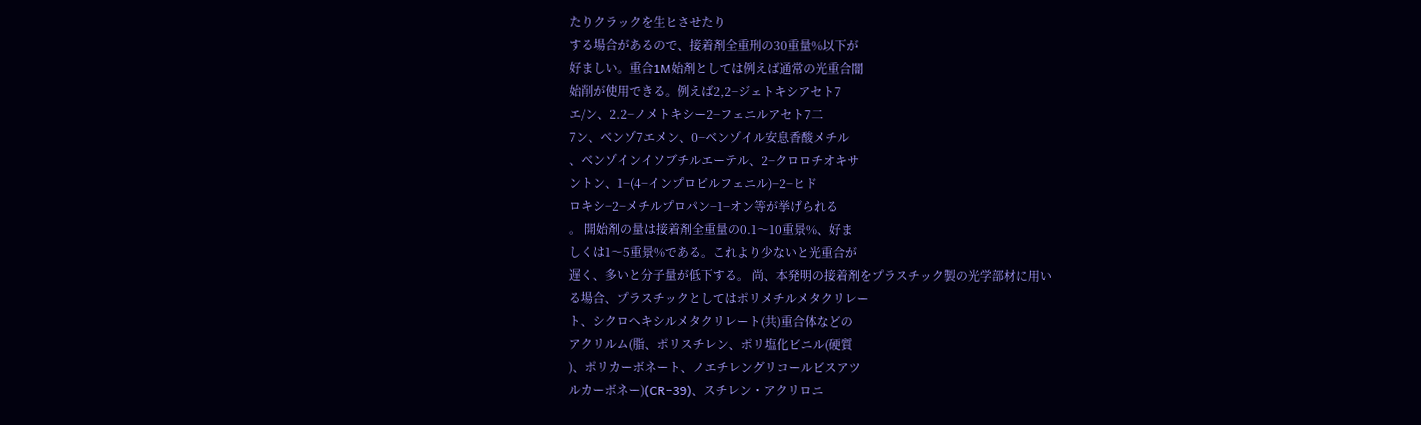たりクラックを生ヒさせたり
する場合があるので、接着剤全重刑の30重量%以下が
好ましい。重合1M始剤としては例えば通常の光重合闇
始削が使用できる。例えば2,2−ジェトキシアセト7
エ/ン、2.2−ノメトキシー2−フェニルアセト7二
7ン、ベンゾ7エメン、0−ベンゾイル安息香酸メチル
、ベンゾインイソブチルエーテル、2−クロロチオキサ
ントン、1−(4−インプロピルフェニル)−2−ヒド
ロキシ−2−メチルプロパン−1−オン等が挙げられる
。 開始剤の量は接着剤全重量の0.1〜10重景%、好ま
しくは1〜5重景%である。これより少ないと光重合が
遅く、多いと分子量が低下する。 尚、本発明の接着剤をプラスチック製の光学部材に用い
る場合、プラスチックとしてはポリメチルメタクリレー
ト、シクロへキシルメタクリレート(共)重合体などの
アクリルム(脂、ポリスチレン、ポリ塩化ビニル(硬質
)、ポリカーボネート、ノエチレングリコールビスアツ
ルカーボネー)(CR−39)、スチレン・アクリロニ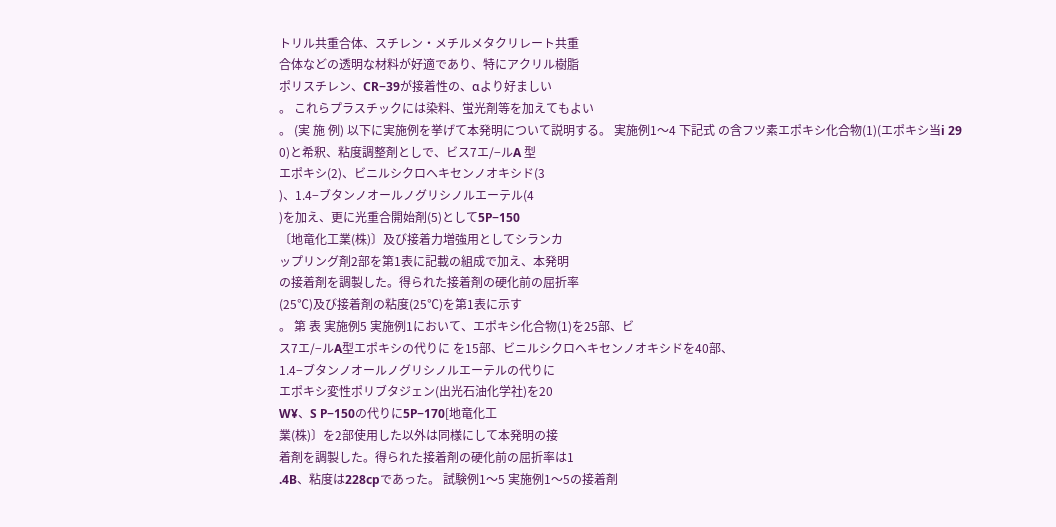トリル共重合体、スチレン・メチルメタクリレート共重
合体などの透明な材料が好適であり、特にアクリル樹脂
ポリスチレン、CR−39が接着性の、αより好ましい
。 これらプラスチックには染料、蛍光剤等を加えてもよい
。 (実 施 例) 以下に実施例を挙げて本発明について説明する。 実施例1〜4 下記式 の含フツ素エポキシ化合物(1)(エポキシ当i 29
0)と希釈、粘度調整剤としで、ビス7エ/−ルA 型
エポキシ(2)、ビニルシクロヘキセンノオキシド(3
)、1.4−ブタンノオールノグリシノルエーテル(4
)を加え、更に光重合開始剤(5)として5P−150
〔地竜化工業(株)〕及び接着力増強用としてシランカ
ップリング剤2部を第1表に記載の組成で加え、本発明
の接着剤を調製した。得られた接着剤の硬化前の屈折率
(25℃)及び接着剤の粘度(25℃)を第1表に示す
。 第 表 実施例5 実施例1において、エポキシ化合物(1)を25部、ビ
ス7エ/−ルA型エポキシの代りに を15部、ビニルシクロヘキセンノオキシドを40部、
1.4−ブタンノオールノグリシノルエーテルの代りに
エポキシ変性ポリブタジェン(出光石油化学社)を20
W¥、S P−150の代りに5P−170[地竜化工
業(株)〕を2部使用した以外は同様にして本発明の接
着剤を調製した。得られた接着剤の硬化前の屈折率は1
.4B、粘度は228cpであった。 試験例1〜5 実施例1〜5の接着剤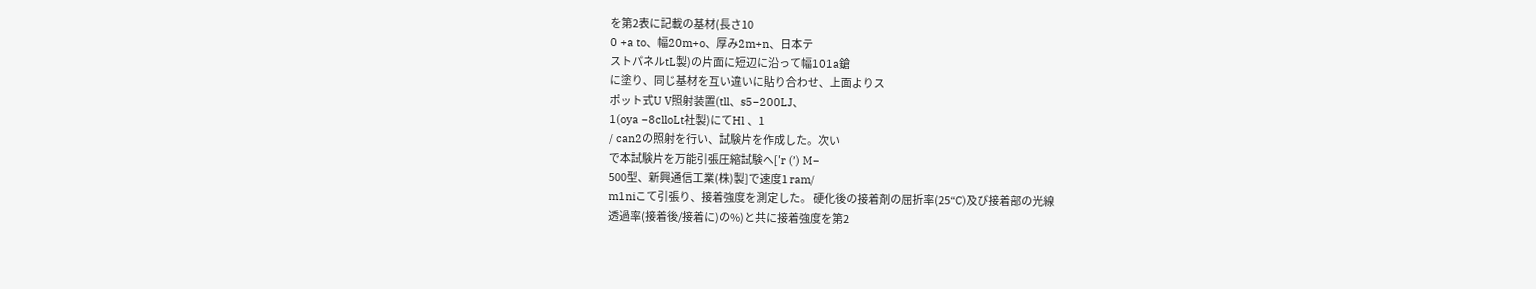を第2表に記載の基材(長さ10
0 +a to、幅20m+o、厚み2m+n、日本テ
ストパネルtL製)の片面に短辺に沿って幅101a鎗
に塗り、同じ基材を互い違いに貼り合わせ、上面よりス
ポット式U V照射装置(tll、s5−200LJ、
1(oya −8clloLt社製)にてHl 、1
/ can2の照射を行い、試験片を作成した。次い
で本試験片を万能引張圧縮試験へ[′r (’) M−
500型、新興通信工業(株)製]で速度1 ram/
m1niこて引張り、接着強度を測定した。 硬化後の接着剤の屈折率(25“C)及び接着部の光線
透過率(接着後/接着に)の%)と共に接着強度を第2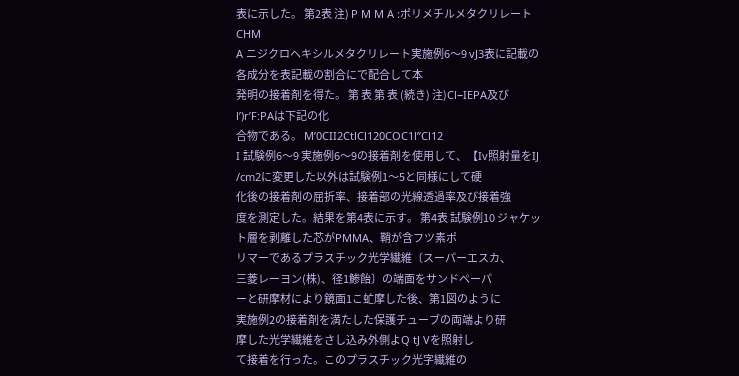表に示した。 第2表 注) P M M A :ポリメチルメタクリレートCHM
A ニジクロヘキシルメタクリレート実施例6〜9 vJ3表に記載の各成分を表記載の割合にで配合して本
発明の接着剤を得た。 第 表 第 表 (続き) 注)Cl−IEPA及びl’)r’F:PAは下記の化
合物である。 M’0CII2CtlCl120COC1l”Cl12
I 試験例6〜9 実施例6〜9の接着剤を使用して、【Iv照射量をIJ
/cm2に変更した以外は試験例1〜5と同様にして硬
化後の接着剤の屈折率、接着部の光線透過率及び接着強
度を測定した。結果を第4表に示す。 第4表 試験例10 ジャケット層を剥離した芯がPMMA、鞘が含フツ素ポ
リマーであるプラスチック光学繊維〔スーパーエスカ、
三菱レーヨン(株)、径1鯵飴〕の端面をサンドペーパ
ーと研摩材により鏡面1こ虻摩した後、第1図のように
実施例2の接着剤を満たした保護チューブの両端より研
摩した光学繊維をさし込み外側よQ tJ Vを照射し
て接着を行った。このプラスチック光字繊維の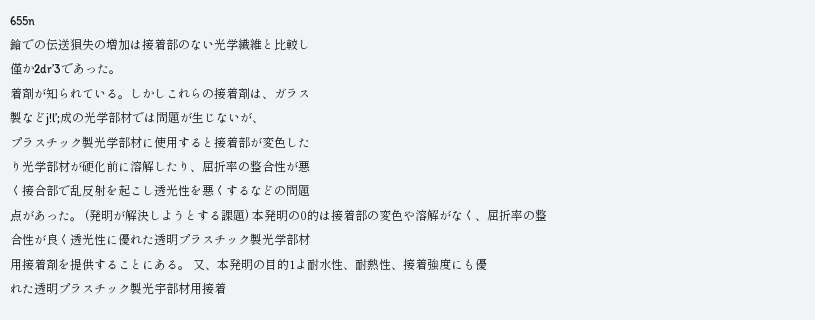655n
鎗での伝送狽失の増加は接着部のない光学繊維と比較し
僅か2dr’3であった。
着剤が知られている。しかしこれらの接着剤は、ガラス
製などj!l’;成の光学部材では問題が生じないが、
プラスチック製光学部材に使用すると接着部が変色した
り光学部材が硬化前に溶解したり、屈折率の整合性が悪
く接合部で乱反射を起こし透光性を悪くするなどの問題
点があった。 (発明が解決しようとする課題) 本発明の0的は接着部の変色や溶解がなく、屈折率の整
合性が良く透光性に優れた透明プラスチック製光学部材
用接着剤を提供することにある。 又、本発明の目的1よ耐水性、耐熱性、接着強度にも優
れた透明プラスチック製光宇部材用接着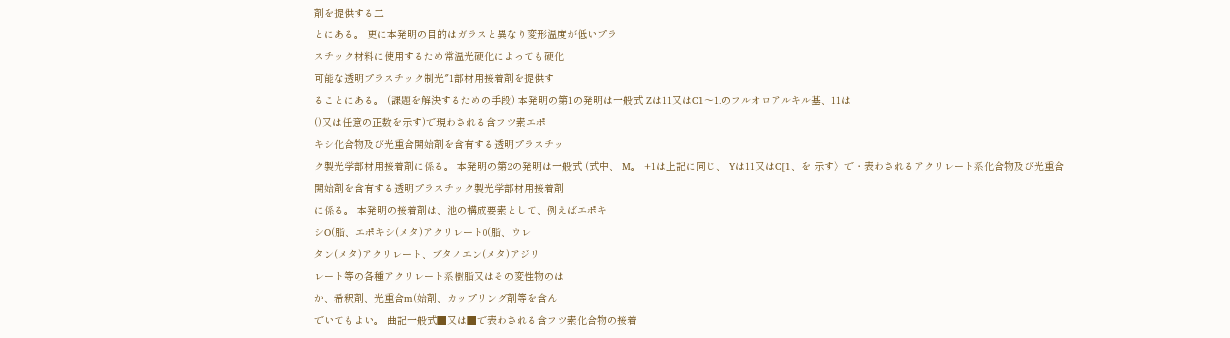剤を提供する二
とにある。 更に本発明の目的はガラスと異なり変形温度が低いプラ
スチック材料に使用するため常温光硬化によっても硬化
可能な透明プラスチック制光″1部材用接着剤を提供す
ることにある。 (課題を解決するための手段) 本発明の第1の発明は一般式 Zは11又はC1〜1.のフルオロアルキル基、11は
()又は任意の正数を示す)で現わされる含フツ素エポ
キシ化合物及び光重合開始剤を含有する透明プラスチッ
ク製光学部材用接着剤に係る。 本発明の第2の発明は一般式 (式中、 M。 +1は上記に同じ、 Yは11又はC[1、を 示す〉で・表わされるアクリレート系化合物及び光重合
開始剤を含有する透明プラスチック製光学部材用接着剤
に係る。 本発明の接着剤は、池の構成要素として、例えばエポキ
シO(脂、エポキシ(メタ)アクリレート0(脂、ウレ
タン(メタ)アクリレート、ブタノエン(メタ)アジリ
レート等の各種アクリレート系樹脂又はその変性物のは
か、希釈剤、光重合m(始剤、カップリング剤等を含ん
でいてもよい。 曲記一般式■又は■で表わされる含フツ素化合物の接着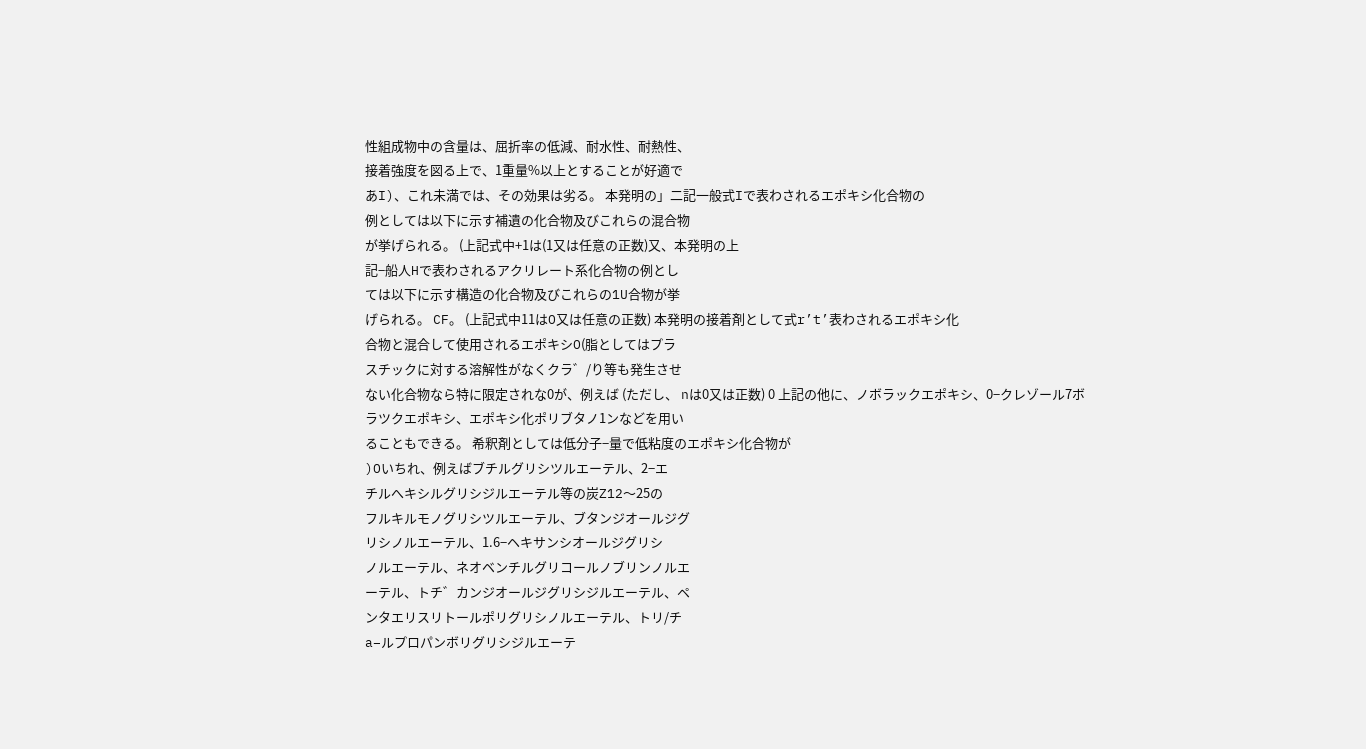性組成物中の含量は、屈折率の低減、耐水性、耐熱性、
接着強度を図る上で、1重量%以上とすることが好適で
あI)、これ未満では、その効果は劣る。 本発明の」二記一般式Iで表わされるエポキシ化合物の
例としては以下に示す補遺の化合物及びこれらの混合物
が挙げられる。 (上記式中+1は(1又は任意の正数)又、本発明の上
記−船人Hで表わされるアクリレート系化合物の例とし
ては以下に示す構造の化合物及びこれらの1U合物が挙
げられる。 CF。 (上記式中11はO又は任意の正数) 本発明の接着剤として式r’t’表わされるエポキシ化
合物と混合して使用されるエポキシO(脂としてはプラ
スチックに対する溶解性がなくクラ゛/り等も発生させ
ない化合物なら特に限定されな0が、例えば (ただし、 nは0又は正数) 0 上記の他に、ノボラックエポキシ、0−クレゾール7ボ
ラツクエポキシ、エポキシ化ポリブタノ1ンなどを用い
ることもできる。 希釈剤としては低分子−量で低粘度のエポキシ化合物が
)Oいちれ、例えばブチルグリシツルエーテル、2−エ
チルへキシルグリシジルエーテル等の炭Z12〜25の
フルキルモノグリシツルエーテル、ブタンジオールジグ
リシノルエーテル、1.6−ヘキサンシオールジグリシ
ノルエーテル、ネオベンチルグリコールノブリンノルエ
ーテル、トチ゛カンジオールジグリシジルエーテル、ペ
ンタエリスリトールポリグリシノルエーテル、トリ/チ
a−ルプロパンボリグリシジルエーテ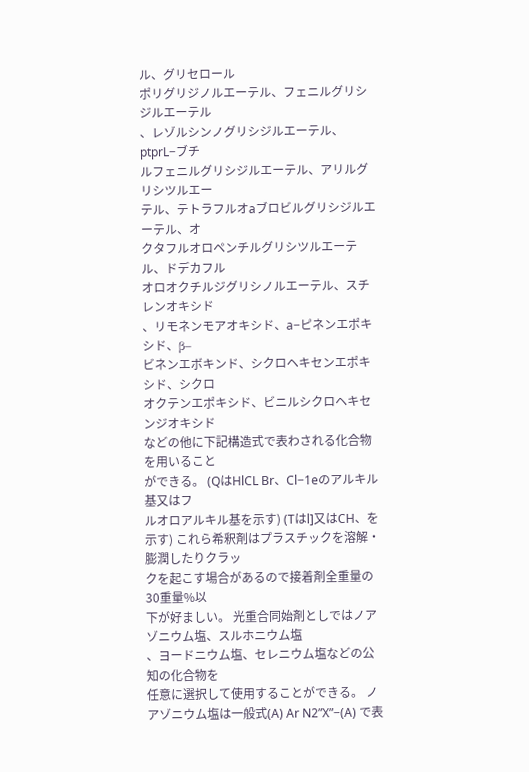ル、グリセロール
ポリグリジノルエーテル、フェニルグリシジルエーテル
、レゾルシンノグリシジルエーテル、ptprL−ブチ
ルフェニルグリシジルエーテル、アリルグリシツルエー
テル、テトラフルオaブロビルグリシジルエーテル、オ
クタフルオロペンチルグリシツルエーテル、ドデカフル
オロオクチルジグリシノルエーテル、スチレンオキシド
、リモネンモアオキシド、a−ピネンエポキシド、β−
ビネンエボキンド、シクロヘキセンエポキシド、シクロ
オクテンエポキシド、ビニルシクロヘキセンジオキシド
などの他に下記構造式で表わされる化合物を用いること
ができる。 (QはHlCL Br、Cl−1eのアルキル基又はフ
ルオロアルキル基を示す) (Tはl]又はCH、を示す) これら希釈剤はプラスチックを溶解・膨潤したりクラッ
クを起こす場合があるので接着剤全重量の30重量%以
下が好ましい。 光重合同始剤としではノアゾニウム塩、スルホニウム塩
、ヨードニウム塩、セレニウム塩などの公知の化合物を
任意に選択して使用することができる。 ノアゾニウム塩は一般式(A) Ar N2”X”−(A) で表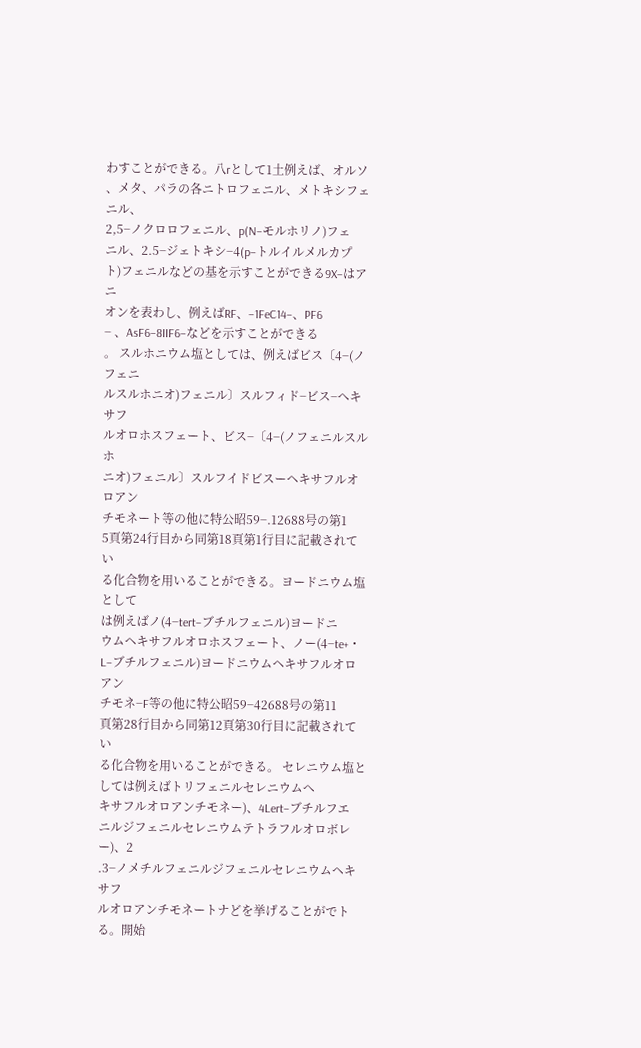わすことができる。八rとして1土例えば、オルソ
、メタ、パラの各ニトロフェニル、メトキシフェニル、
2,5−ノクロロフェニル、p(N−モルホリノ)フェ
ニル、2.5−ジェトキシ−4(p−トルイルメルカプ
ト)フェニルなどの基を示すことができる9X−はアニ
オンを表わし、例えばRF、−1FeC14−、PF6
− 、AsF6−8IIF6−などを示すことができる
。 スルホニウム塩としては、例えばビス〔4−(ノフェニ
ルスルホニオ)フェニル〕スルフィド−ビス−へキサフ
ルオロホスフェート、ビス−〔4−(ノフェニルスルホ
ニオ)フェニル〕スルフイドビスーヘキサフルオロアン
チモネート等の他に特公昭59−.12688号の第1
5頁第24行目から同第18頁第1行目に記載されてい
る化合物を用いることができる。ヨードニウム塩として
は例えばノ(4−tert−ブチルフェニル)ヨードニ
ウムヘキサフルオロホスフェート、ノー(4−te+・
L−ブチルフェニル)ヨードニウムヘキサフルオロアン
チモネ−F等の他に特公昭59−42688号の第11
頁第28行目から同第12頁第30行目に記載されてい
る化合物を用いることができる。 セレニウム塩としては例えばトリフェニルセレニウムへ
キサフルオロアンチモネー)、4Lert−ブチルフエ
ニルジフェニルセレニウムテトラフルオロボレー)、2
.3−ノメチルフェニルジフェニルセレニウムヘキサフ
ルオロアンチモネートナどを挙げることがでトる。開始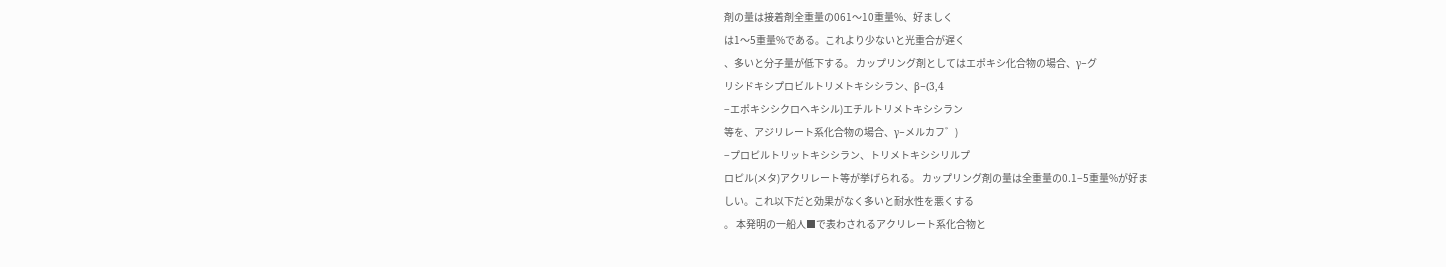剤の量は接着剤全重量の061〜10重量%、好ましく
は1〜5重量%である。これより少ないと光重合が遅く
、多いと分子量が低下する。 カップリング剤としてはエポキシ化合物の場合、γ−グ
リシドキシプロビルトリメトキシシラン、β−(3,4
−エポキシシクロヘキシル)エチルトリメトキシシラン
等を、アジリレート系化合物の場合、γ−メルカフ゛)
−プロピルトリットキシシラン、トリメトキシシリルプ
ロピル(メタ)アクリレート等が挙げられる。 カップリング剤の量は全重量の0.1−5重量%が好ま
しい。これ以下だと効果がなく多いと耐水性を悪くする
。 本発明の一船人■で表わされるアクリレート系化合物と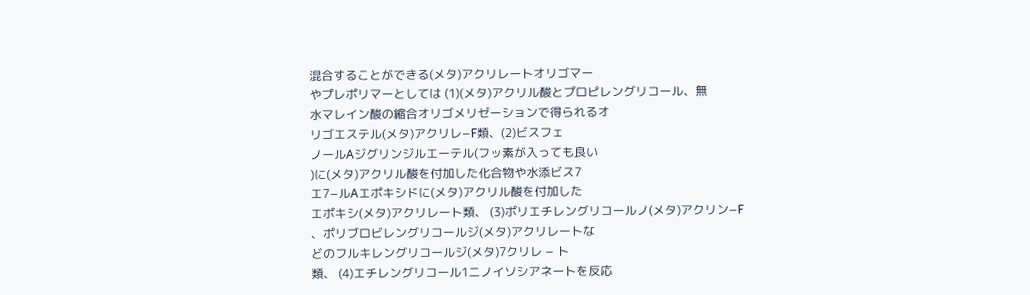混合することができる(メタ)アクリレートオリゴマー
やプレポリマーとしては (1)(メタ)アクリル酸とプロピレングリコール、無
水マレイン酸の縮合オリゴメリゼーションで得られるオ
リゴエステル(メタ)アクリレ−F類、(2)ビスフェ
ノールAジグリンジルエーテル(フッ素が入っても良い
)に(メタ)アクリル酸を付加した化合物や水添ビス7
エ7−ルAエポキシドに(メタ)アクリル酸を付加した
エポキシ(メタ)アクリレート類、 (3)ポリエチレングリコールノ(メタ)アクリン−F
、ポリブロビレングリコールジ(メタ)アクリレートな
どのフルキレングリコールジ(メタ)7クリレ − ト
類、 (4)エチレングリコール1ニノイソシアネートを反応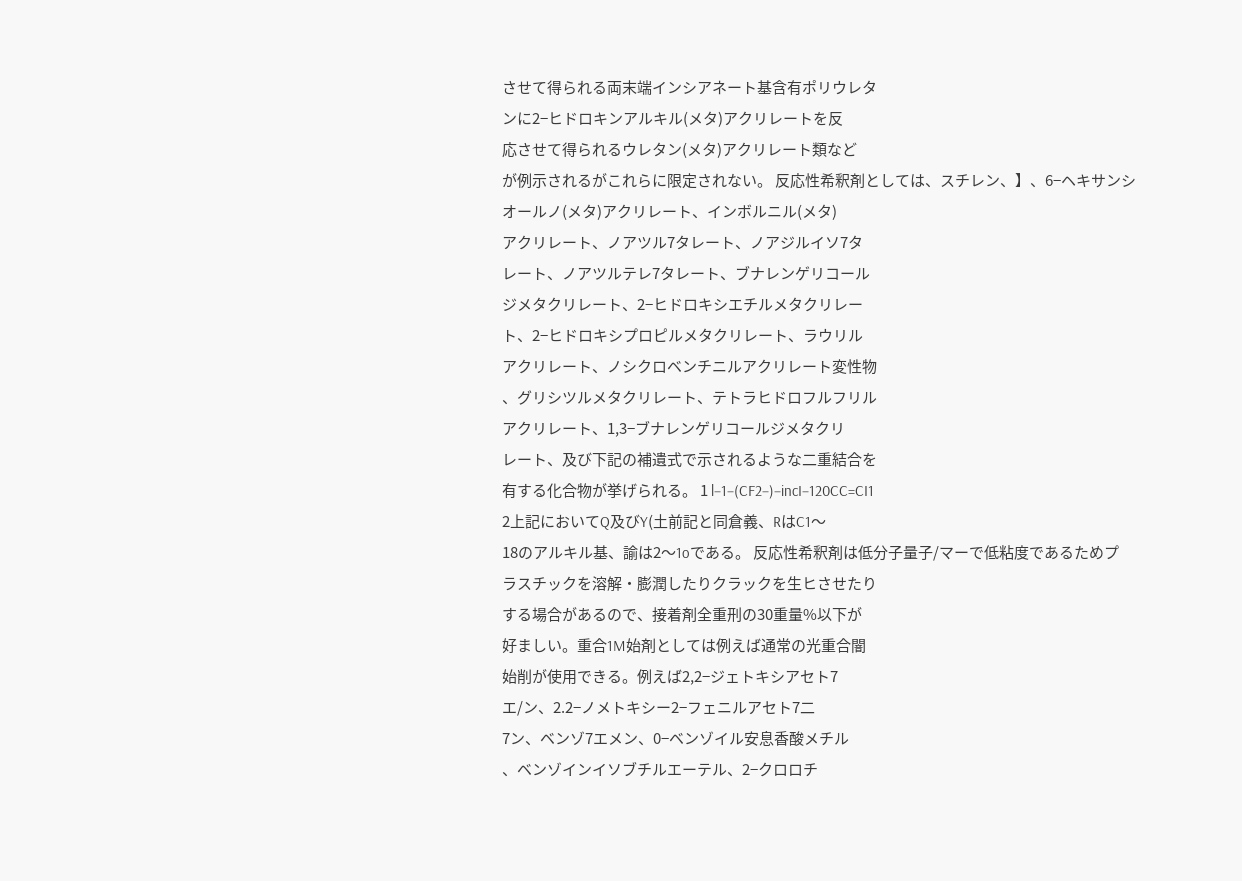させて得られる両末端インシアネート基含有ポリウレタ
ンに2−ヒドロキンアルキル(メタ)アクリレートを反
応させて得られるウレタン(メタ)アクリレート類など
が例示されるがこれらに限定されない。 反応性希釈剤としては、スチレン、】、6−ヘキサンシ
オールノ(メタ)アクリレート、インボルニル(メタ)
アクリレート、ノアツル7タレート、ノアジルイソ7タ
レート、ノアツルテレ7タレート、ブナレンゲリコール
ジメタクリレート、2−ヒドロキシエチルメタクリレー
ト、2−ヒドロキシプロピルメタクリレート、ラウリル
アクリレート、ノシクロベンチニルアクリレート変性物
、グリシツルメタクリレート、テトラヒドロフルフリル
アクリレート、1,3−ブナレンゲリコールジメタクリ
レート、及び下記の補遺式で示されるような二重結合を
有する化合物が挙げられる。 1 l−1−(CF2−)−incI−120CC=CI1
2上記においてQ及びY(土前記と同倉義、RはC1〜
18のアルキル基、諭は2〜1oである。 反応性希釈剤は低分子量子/マーで低粘度であるためプ
ラスチックを溶解・膨潤したりクラックを生ヒさせたり
する場合があるので、接着剤全重刑の30重量%以下が
好ましい。重合1M始剤としては例えば通常の光重合闇
始削が使用できる。例えば2,2−ジェトキシアセト7
エ/ン、2.2−ノメトキシー2−フェニルアセト7二
7ン、ベンゾ7エメン、0−ベンゾイル安息香酸メチル
、ベンゾインイソブチルエーテル、2−クロロチ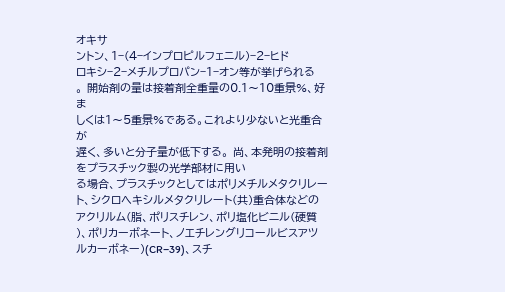オキサ
ントン、1−(4−インプロピルフェニル)−2−ヒド
ロキシ−2−メチルプロパン−1−オン等が挙げられる
。 開始剤の量は接着剤全重量の0.1〜10重景%、好ま
しくは1〜5重景%である。これより少ないと光重合が
遅く、多いと分子量が低下する。 尚、本発明の接着剤をプラスチック製の光学部材に用い
る場合、プラスチックとしてはポリメチルメタクリレー
ト、シクロへキシルメタクリレート(共)重合体などの
アクリルム(脂、ポリスチレン、ポリ塩化ビニル(硬質
)、ポリカーボネート、ノエチレングリコールビスアツ
ルカーボネー)(CR−39)、スチ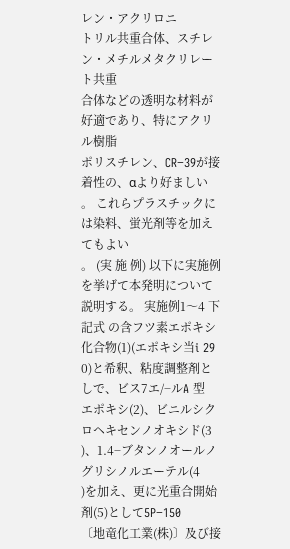レン・アクリロニ
トリル共重合体、スチレン・メチルメタクリレート共重
合体などの透明な材料が好適であり、特にアクリル樹脂
ポリスチレン、CR−39が接着性の、αより好ましい
。 これらプラスチックには染料、蛍光剤等を加えてもよい
。 (実 施 例) 以下に実施例を挙げて本発明について説明する。 実施例1〜4 下記式 の含フツ素エポキシ化合物(1)(エポキシ当i 29
0)と希釈、粘度調整剤としで、ビス7エ/−ルA 型
エポキシ(2)、ビニルシクロヘキセンノオキシド(3
)、1.4−ブタンノオールノグリシノルエーテル(4
)を加え、更に光重合開始剤(5)として5P−150
〔地竜化工業(株)〕及び接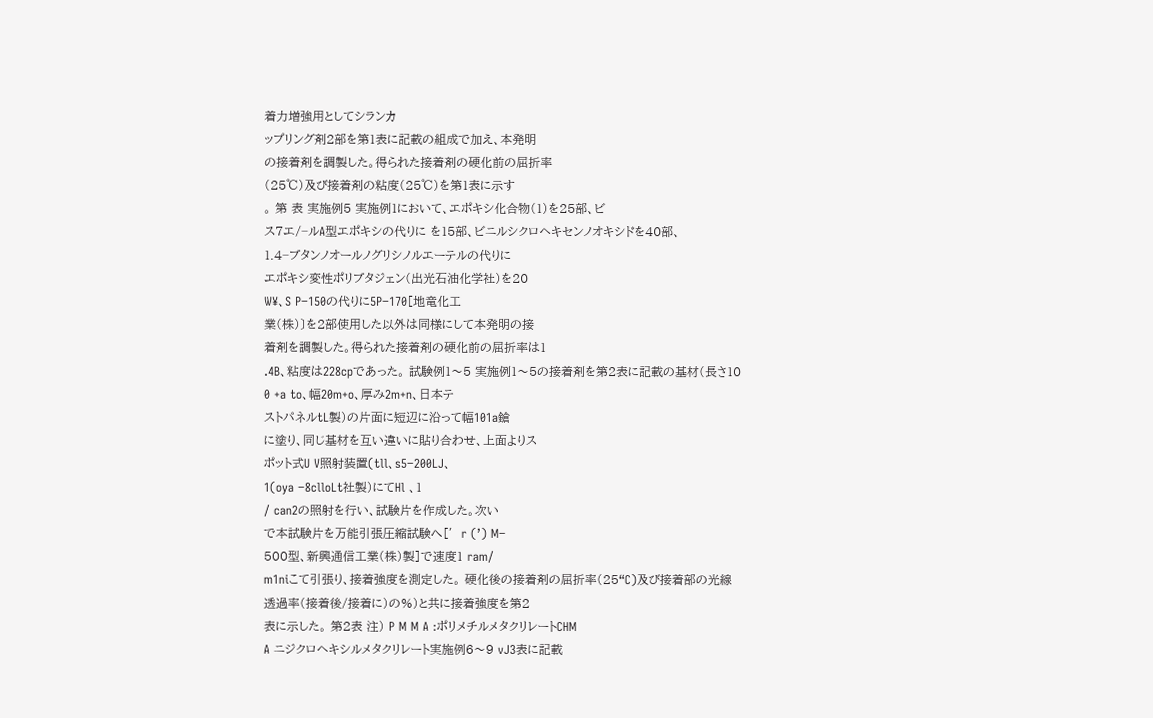着力増強用としてシランカ
ップリング剤2部を第1表に記載の組成で加え、本発明
の接着剤を調製した。得られた接着剤の硬化前の屈折率
(25℃)及び接着剤の粘度(25℃)を第1表に示す
。 第 表 実施例5 実施例1において、エポキシ化合物(1)を25部、ビ
ス7エ/−ルA型エポキシの代りに を15部、ビニルシクロヘキセンノオキシドを40部、
1.4−ブタンノオールノグリシノルエーテルの代りに
エポキシ変性ポリブタジェン(出光石油化学社)を20
W¥、S P−150の代りに5P−170[地竜化工
業(株)〕を2部使用した以外は同様にして本発明の接
着剤を調製した。得られた接着剤の硬化前の屈折率は1
.4B、粘度は228cpであった。 試験例1〜5 実施例1〜5の接着剤を第2表に記載の基材(長さ10
0 +a to、幅20m+o、厚み2m+n、日本テ
ストパネルtL製)の片面に短辺に沿って幅101a鎗
に塗り、同じ基材を互い違いに貼り合わせ、上面よりス
ポット式U V照射装置(tll、s5−200LJ、
1(oya −8clloLt社製)にてHl 、1
/ can2の照射を行い、試験片を作成した。次い
で本試験片を万能引張圧縮試験へ[′r (’) M−
500型、新興通信工業(株)製]で速度1 ram/
m1niこて引張り、接着強度を測定した。 硬化後の接着剤の屈折率(25“C)及び接着部の光線
透過率(接着後/接着に)の%)と共に接着強度を第2
表に示した。 第2表 注) P M M A :ポリメチルメタクリレートCHM
A ニジクロヘキシルメタクリレート実施例6〜9 vJ3表に記載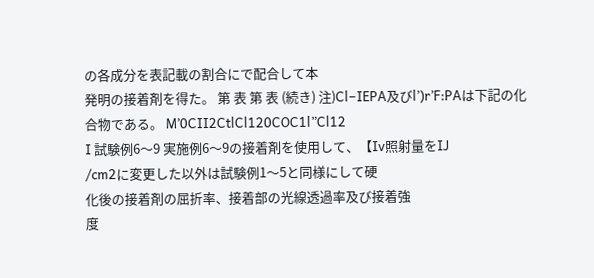の各成分を表記載の割合にで配合して本
発明の接着剤を得た。 第 表 第 表 (続き) 注)Cl−IEPA及びl’)r’F:PAは下記の化
合物である。 M’0CII2CtlCl120COC1l”Cl12
I 試験例6〜9 実施例6〜9の接着剤を使用して、【Iv照射量をIJ
/cm2に変更した以外は試験例1〜5と同様にして硬
化後の接着剤の屈折率、接着部の光線透過率及び接着強
度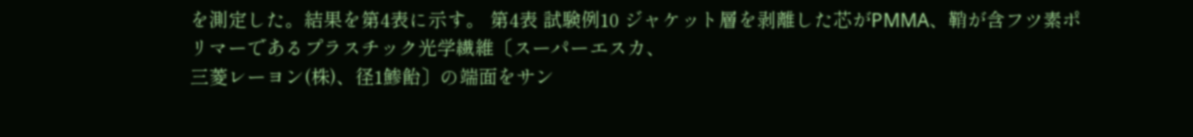を測定した。結果を第4表に示す。 第4表 試験例10 ジャケット層を剥離した芯がPMMA、鞘が含フツ素ポ
リマーであるプラスチック光学繊維〔スーパーエスカ、
三菱レーヨン(株)、径1鯵飴〕の端面をサン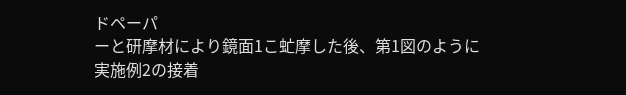ドペーパ
ーと研摩材により鏡面1こ虻摩した後、第1図のように
実施例2の接着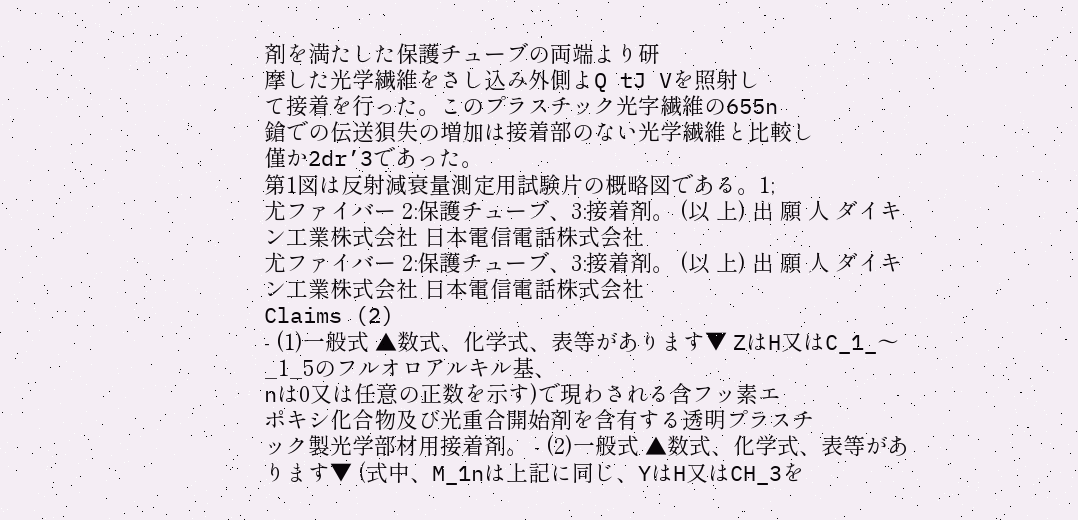剤を満たした保護チューブの両端より研
摩した光学繊維をさし込み外側よQ tJ Vを照射し
て接着を行った。このプラスチック光字繊維の655n
鎗での伝送狽失の増加は接着部のない光学繊維と比較し
僅か2dr’3であった。
第1図は反射減衰量測定用試験片の概略図である。1;
尤ファイバー 2:保護チューブ、3:接着剤。 (以 上) 出 願 人 ダイキン工業株式会社 日本電信電話株式会社
尤ファイバー 2:保護チューブ、3:接着剤。 (以 上) 出 願 人 ダイキン工業株式会社 日本電信電話株式会社
Claims (2)
- (1)一般式 ▲数式、化学式、表等があります▼ ZはH又はC_1_〜_1_5のフルオロアルキル基、
nは0又は任意の正数を示す)で現わされる含フッ素エ
ポキシ化合物及び光重合開始剤を含有する透明プラスチ
ック製光学部材用接着剤。 - (2)一般式 ▲数式、化学式、表等があります▼ (式中、M_1nは上記に同じ、YはH又はCH_3を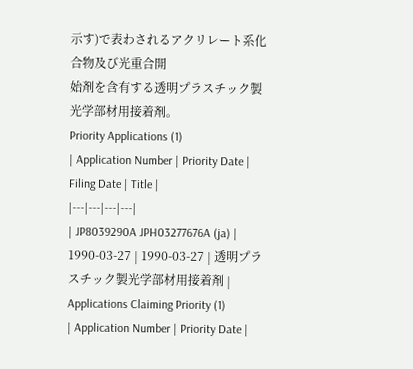示す)で表わされるアクリレート系化合物及び光重合開
始剤を含有する透明プラスチック製光学部材用接着剤。
Priority Applications (1)
| Application Number | Priority Date | Filing Date | Title |
|---|---|---|---|
| JP8039290A JPH03277676A (ja) | 1990-03-27 | 1990-03-27 | 透明プラスチック製光学部材用接着剤 |
Applications Claiming Priority (1)
| Application Number | Priority Date |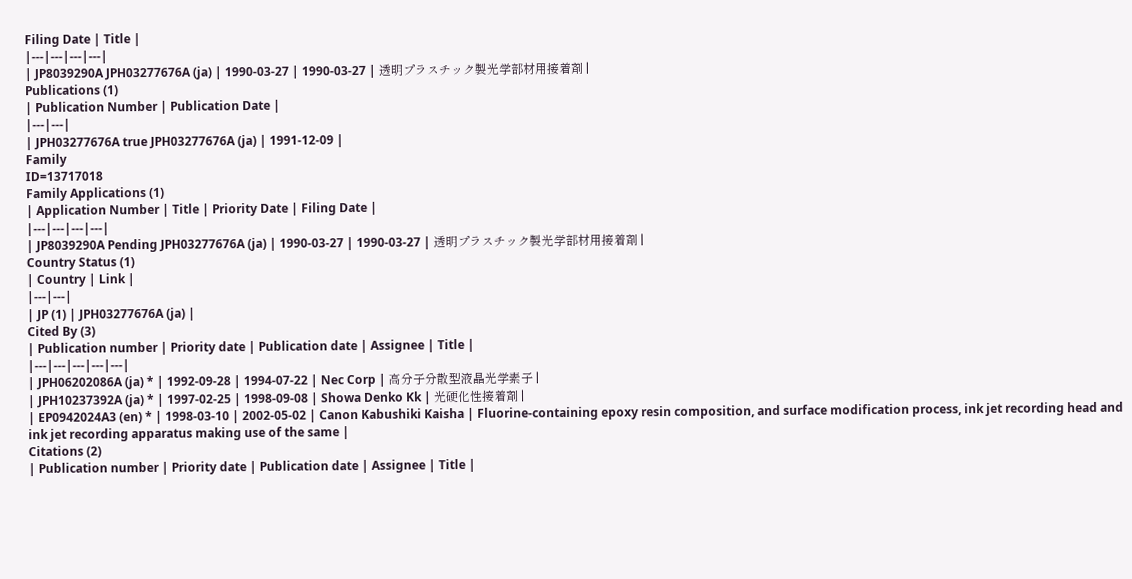Filing Date | Title |
|---|---|---|---|
| JP8039290A JPH03277676A (ja) | 1990-03-27 | 1990-03-27 | 透明プラスチック製光学部材用接着剤 |
Publications (1)
| Publication Number | Publication Date |
|---|---|
| JPH03277676A true JPH03277676A (ja) | 1991-12-09 |
Family
ID=13717018
Family Applications (1)
| Application Number | Title | Priority Date | Filing Date |
|---|---|---|---|
| JP8039290A Pending JPH03277676A (ja) | 1990-03-27 | 1990-03-27 | 透明プラスチック製光学部材用接着剤 |
Country Status (1)
| Country | Link |
|---|---|
| JP (1) | JPH03277676A (ja) |
Cited By (3)
| Publication number | Priority date | Publication date | Assignee | Title |
|---|---|---|---|---|
| JPH06202086A (ja) * | 1992-09-28 | 1994-07-22 | Nec Corp | 高分子分散型液晶光学素子 |
| JPH10237392A (ja) * | 1997-02-25 | 1998-09-08 | Showa Denko Kk | 光硬化性接着剤 |
| EP0942024A3 (en) * | 1998-03-10 | 2002-05-02 | Canon Kabushiki Kaisha | Fluorine-containing epoxy resin composition, and surface modification process, ink jet recording head and ink jet recording apparatus making use of the same |
Citations (2)
| Publication number | Priority date | Publication date | Assignee | Title |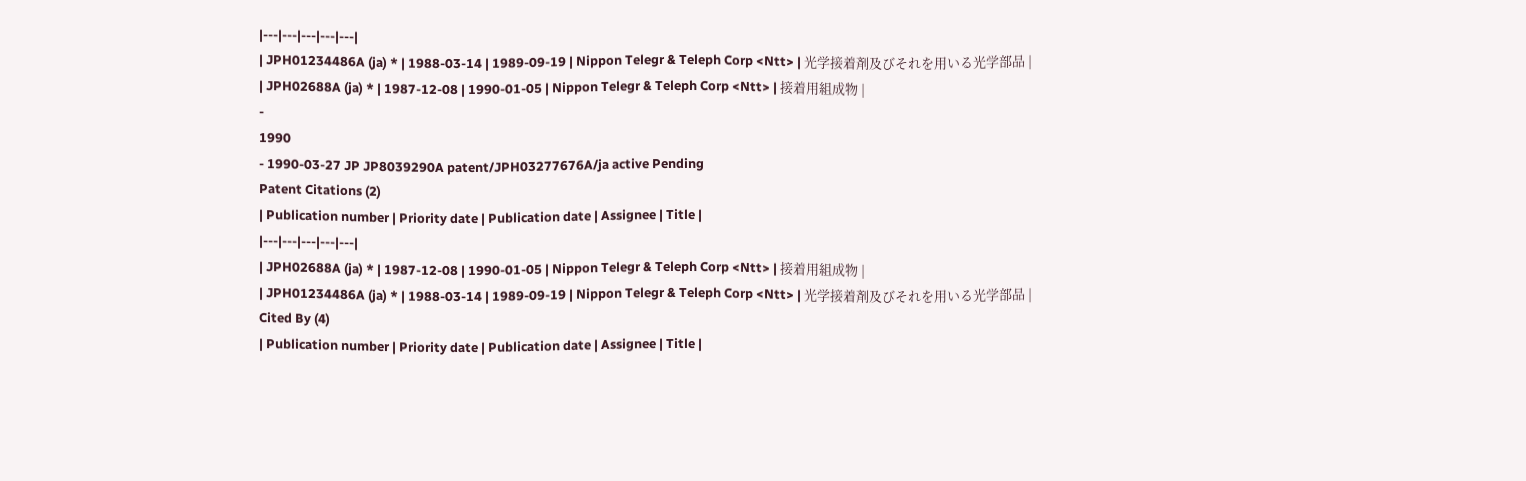|---|---|---|---|---|
| JPH01234486A (ja) * | 1988-03-14 | 1989-09-19 | Nippon Telegr & Teleph Corp <Ntt> | 光学接着剤及びそれを用いる光学部品 |
| JPH02688A (ja) * | 1987-12-08 | 1990-01-05 | Nippon Telegr & Teleph Corp <Ntt> | 接着用組成物 |
-
1990
- 1990-03-27 JP JP8039290A patent/JPH03277676A/ja active Pending
Patent Citations (2)
| Publication number | Priority date | Publication date | Assignee | Title |
|---|---|---|---|---|
| JPH02688A (ja) * | 1987-12-08 | 1990-01-05 | Nippon Telegr & Teleph Corp <Ntt> | 接着用組成物 |
| JPH01234486A (ja) * | 1988-03-14 | 1989-09-19 | Nippon Telegr & Teleph Corp <Ntt> | 光学接着剤及びそれを用いる光学部品 |
Cited By (4)
| Publication number | Priority date | Publication date | Assignee | Title |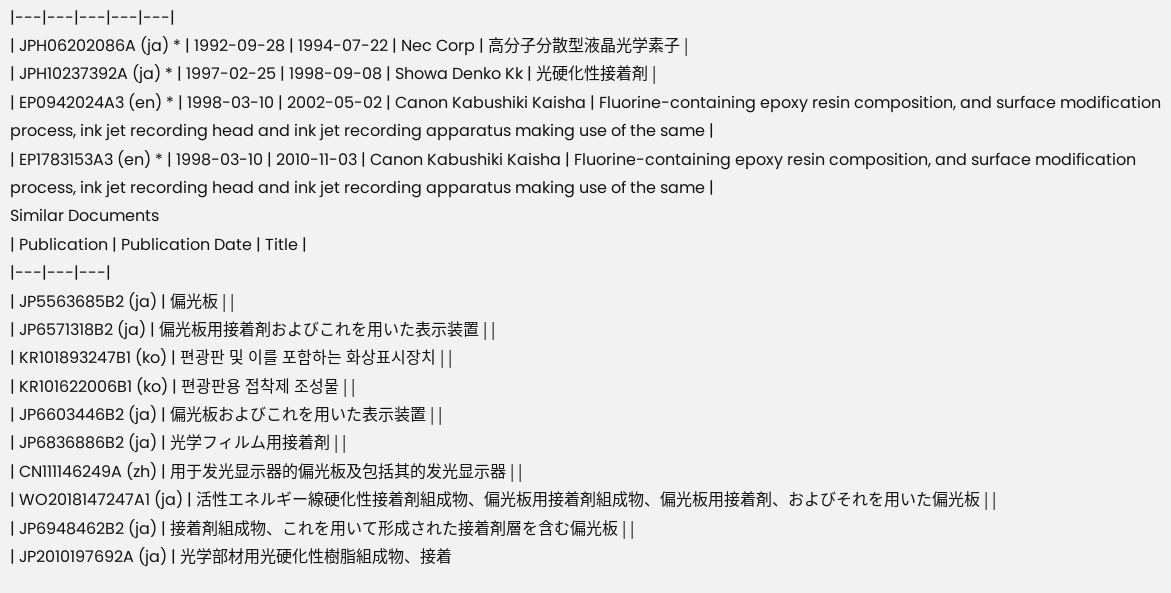|---|---|---|---|---|
| JPH06202086A (ja) * | 1992-09-28 | 1994-07-22 | Nec Corp | 高分子分散型液晶光学素子 |
| JPH10237392A (ja) * | 1997-02-25 | 1998-09-08 | Showa Denko Kk | 光硬化性接着剤 |
| EP0942024A3 (en) * | 1998-03-10 | 2002-05-02 | Canon Kabushiki Kaisha | Fluorine-containing epoxy resin composition, and surface modification process, ink jet recording head and ink jet recording apparatus making use of the same |
| EP1783153A3 (en) * | 1998-03-10 | 2010-11-03 | Canon Kabushiki Kaisha | Fluorine-containing epoxy resin composition, and surface modification process, ink jet recording head and ink jet recording apparatus making use of the same |
Similar Documents
| Publication | Publication Date | Title |
|---|---|---|
| JP5563685B2 (ja) | 偏光板 | |
| JP6571318B2 (ja) | 偏光板用接着剤およびこれを用いた表示装置 | |
| KR101893247B1 (ko) | 편광판 및 이를 포함하는 화상표시장치 | |
| KR101622006B1 (ko) | 편광판용 접착제 조성물 | |
| JP6603446B2 (ja) | 偏光板およびこれを用いた表示装置 | |
| JP6836886B2 (ja) | 光学フィルム用接着剤 | |
| CN111146249A (zh) | 用于发光显示器的偏光板及包括其的发光显示器 | |
| WO2018147247A1 (ja) | 活性エネルギー線硬化性接着剤組成物、偏光板用接着剤組成物、偏光板用接着剤、およびそれを用いた偏光板 | |
| JP6948462B2 (ja) | 接着剤組成物、これを用いて形成された接着剤層を含む偏光板 | |
| JP2010197692A (ja) | 光学部材用光硬化性樹脂組成物、接着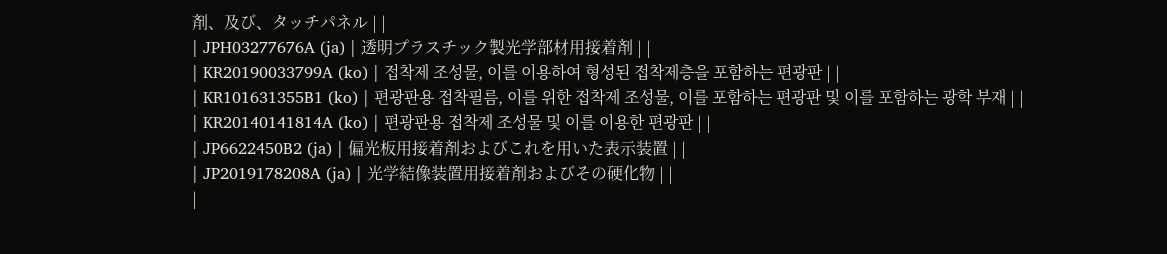剤、及び、タッチパネル | |
| JPH03277676A (ja) | 透明プラスチック製光学部材用接着剤 | |
| KR20190033799A (ko) | 접착제 조성물, 이를 이용하여 형성된 접착제층을 포함하는 편광판 | |
| KR101631355B1 (ko) | 편광판용 접착필름, 이를 위한 접착제 조성물, 이를 포함하는 편광판 및 이를 포함하는 광학 부재 | |
| KR20140141814A (ko) | 편광판용 접착제 조성물 및 이를 이용한 편광판 | |
| JP6622450B2 (ja) | 偏光板用接着剤およびこれを用いた表示装置 | |
| JP2019178208A (ja) | 光学結像装置用接着剤およびその硬化物 | |
|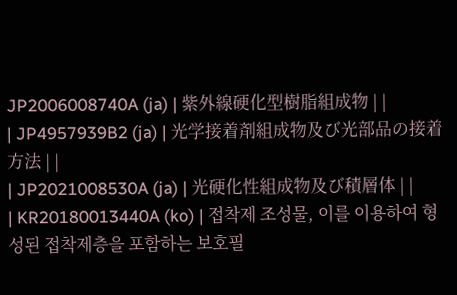JP2006008740A (ja) | 紫外線硬化型樹脂組成物 | |
| JP4957939B2 (ja) | 光学接着剤組成物及び光部品の接着方法 | |
| JP2021008530A (ja) | 光硬化性組成物及び積層体 | |
| KR20180013440A (ko) | 접착제 조성물, 이를 이용하여 형성된 접착제층을 포함하는 보호필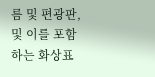름 및 편광판, 및 이를 포함하는 화상표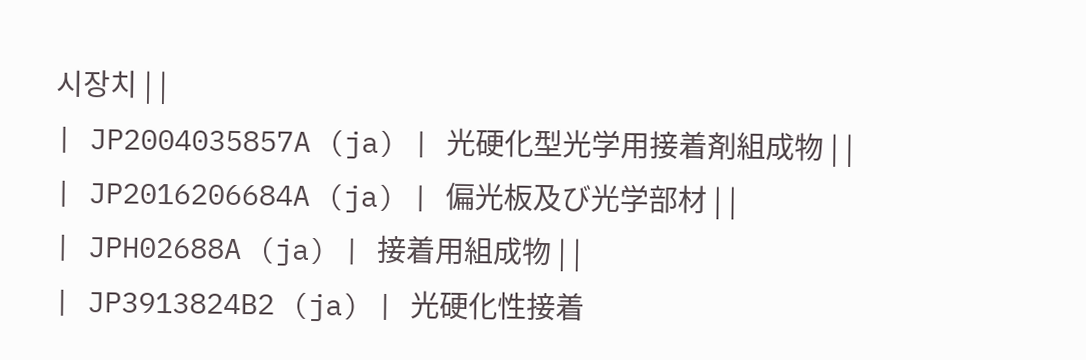시장치 | |
| JP2004035857A (ja) | 光硬化型光学用接着剤組成物 | |
| JP2016206684A (ja) | 偏光板及び光学部材 | |
| JPH02688A (ja) | 接着用組成物 | |
| JP3913824B2 (ja) | 光硬化性接着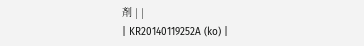剤 | |
| KR20140119252A (ko) |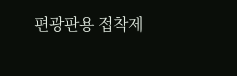편광판용 접착제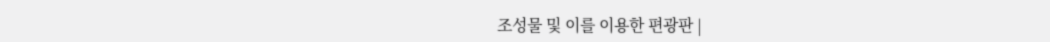조성물 및 이를 이용한 편광판 |